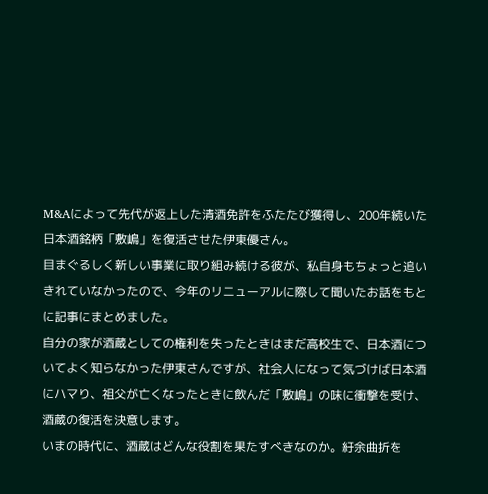M&Aによって先代が返上した清酒免許をふたたび獲得し、200年続いた日本酒銘柄「敷嶋」を復活させた伊東優さん。
目まぐるしく新しい事業に取り組み続ける彼が、私自身もちょっと追いきれていなかったので、今年のリニューアルに際して聞いたお話をもとに記事にまとめました。
自分の家が酒蔵としての権利を失ったときはまだ高校生で、日本酒についてよく知らなかった伊東さんですが、社会人になって気づけば日本酒にハマり、祖父が亡くなったときに飲んだ「敷嶋」の味に衝撃を受け、酒蔵の復活を決意します。
いまの時代に、酒蔵はどんな役割を果たすべきなのか。紆余曲折を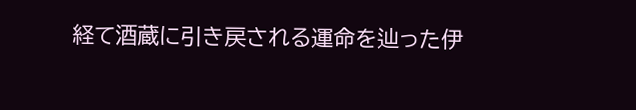経て酒蔵に引き戻される運命を辿った伊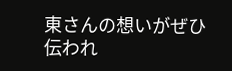東さんの想いがぜひ伝われ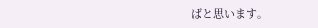ばと思います。